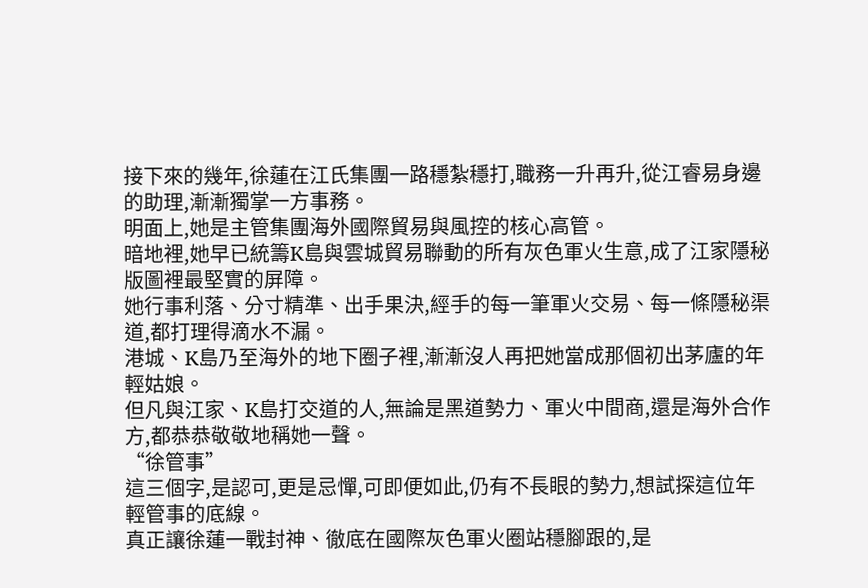接下來的幾年,徐蓮在江氏集團一路穩紮穩打,職務一升再升,從江睿易身邊的助理,漸漸獨掌一方事務。
明面上,她是主管集團海外國際貿易與風控的核心高管。
暗地裡,她早已統籌K島與雲城貿易聯動的所有灰色軍火生意,成了江家隱秘版圖裡最堅實的屏障。
她行事利落、分寸精準、出手果決,經手的每一筆軍火交易、每一條隱秘渠道,都打理得滴水不漏。
港城、K島乃至海外的地下圈子裡,漸漸沒人再把她當成那個初出茅廬的年輕姑娘。
但凡與江家、K島打交道的人,無論是黑道勢力、軍火中間商,還是海外合作方,都恭恭敬敬地稱她一聲。
“徐管事”
這三個字,是認可,更是忌憚,可即便如此,仍有不長眼的勢力,想試探這位年輕管事的底線。
真正讓徐蓮一戰封神、徹底在國際灰色軍火圈站穩腳跟的,是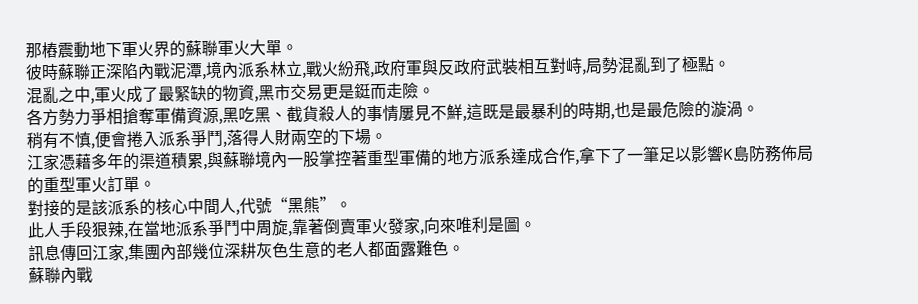那樁震動地下軍火界的蘇聯軍火大單。
彼時蘇聯正深陷內戰泥潭,境內派系林立,戰火紛飛,政府軍與反政府武裝相互對峙,局勢混亂到了極點。
混亂之中,軍火成了最緊缺的物資,黑市交易更是鋌而走險。
各方勢力爭相搶奪軍備資源,黑吃黑、截貨殺人的事情屢見不鮮,這既是最暴利的時期,也是最危險的漩渦。
稍有不慎,便會捲入派系爭鬥,落得人財兩空的下場。
江家憑藉多年的渠道積累,與蘇聯境內一股掌控著重型軍備的地方派系達成合作,拿下了一筆足以影響K島防務佈局的重型軍火訂單。
對接的是該派系的核心中間人,代號“黑熊”。
此人手段狠辣,在當地派系爭鬥中周旋,靠著倒賣軍火發家,向來唯利是圖。
訊息傳回江家,集團內部幾位深耕灰色生意的老人都面露難色。
蘇聯內戰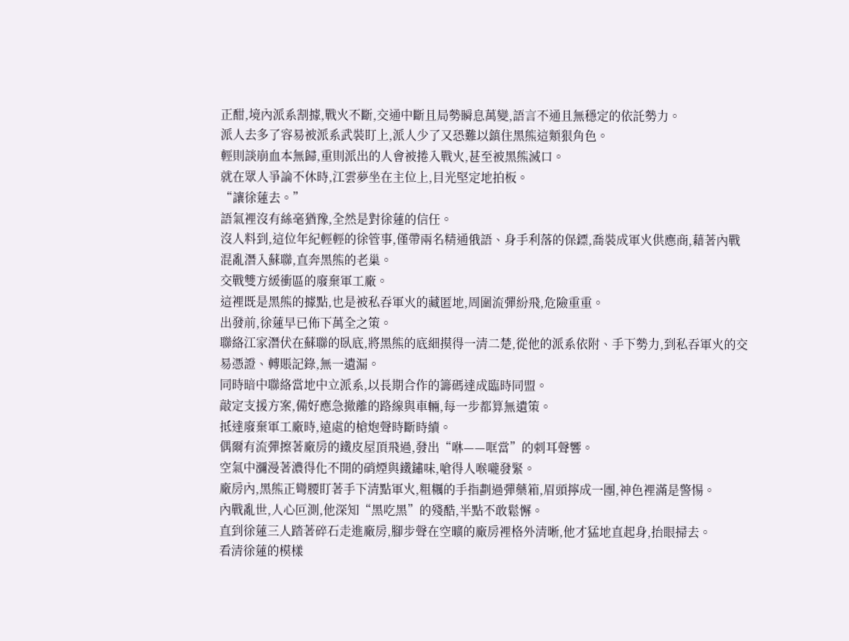正酣,境內派系割據,戰火不斷,交通中斷且局勢瞬息萬變,語言不通且無穩定的依託勢力。
派人去多了容易被派系武裝盯上,派人少了又恐難以鎮住黑熊這類狠角色。
輕則談崩血本無歸,重則派出的人會被捲入戰火,甚至被黑熊滅口。
就在眾人爭論不休時,江雲夢坐在主位上,目光堅定地拍板。
“讓徐蓮去。”
語氣裡沒有絲毫猶豫,全然是對徐蓮的信任。
沒人料到,這位年紀輕輕的徐管事,僅帶兩名精通俄語、身手利落的保鏢,喬裝成軍火供應商,藉著內戰混亂潛入蘇聯,直奔黑熊的老巢。
交戰雙方緩衝區的廢棄軍工廠。
這裡既是黑熊的據點,也是被私吞軍火的藏匿地,周圍流彈紛飛,危險重重。
出發前,徐蓮早已佈下萬全之策。
聯絡江家潛伏在蘇聯的臥底,將黑熊的底細摸得一清二楚,從他的派系依附、手下勢力,到私吞軍火的交易憑證、轉賬記錄,無一遺漏。
同時暗中聯絡當地中立派系,以長期合作的籌碼達成臨時同盟。
敲定支援方案,備好應急撤離的路線與車輛,每一步都算無遺策。
抵達廢棄軍工廠時,遠處的槍炮聲時斷時續。
偶爾有流彈擦著廠房的鐵皮屋頂飛過,發出“咻——哐當”的刺耳聲響。
空氣中瀰漫著濃得化不開的硝煙與鐵鏽味,嗆得人喉嚨發緊。
廠房內,黑熊正彎腰盯著手下清點軍火,粗糲的手指劃過彈藥箱,眉頭擰成一團,神色裡滿是警惕。
內戰亂世,人心叵測,他深知“黑吃黑”的殘酷,半點不敢鬆懈。
直到徐蓮三人踏著碎石走進廠房,腳步聲在空曠的廠房裡格外清晰,他才猛地直起身,抬眼掃去。
看清徐蓮的模樣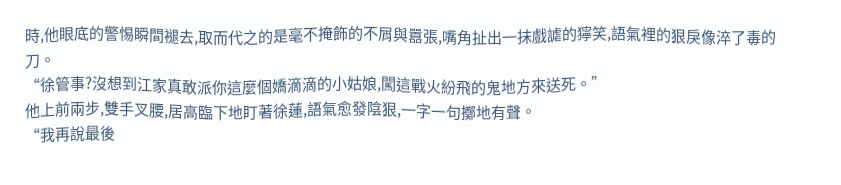時,他眼底的警惕瞬間褪去,取而代之的是毫不掩飾的不屑與囂張,嘴角扯出一抹戲謔的獰笑,語氣裡的狠戾像淬了毒的刀。
“徐管事?沒想到江家真敢派你這麼個嬌滴滴的小姑娘,闖這戰火紛飛的鬼地方來送死。”
他上前兩步,雙手叉腰,居高臨下地盯著徐蓮,語氣愈發陰狠,一字一句擲地有聲。
“我再說最後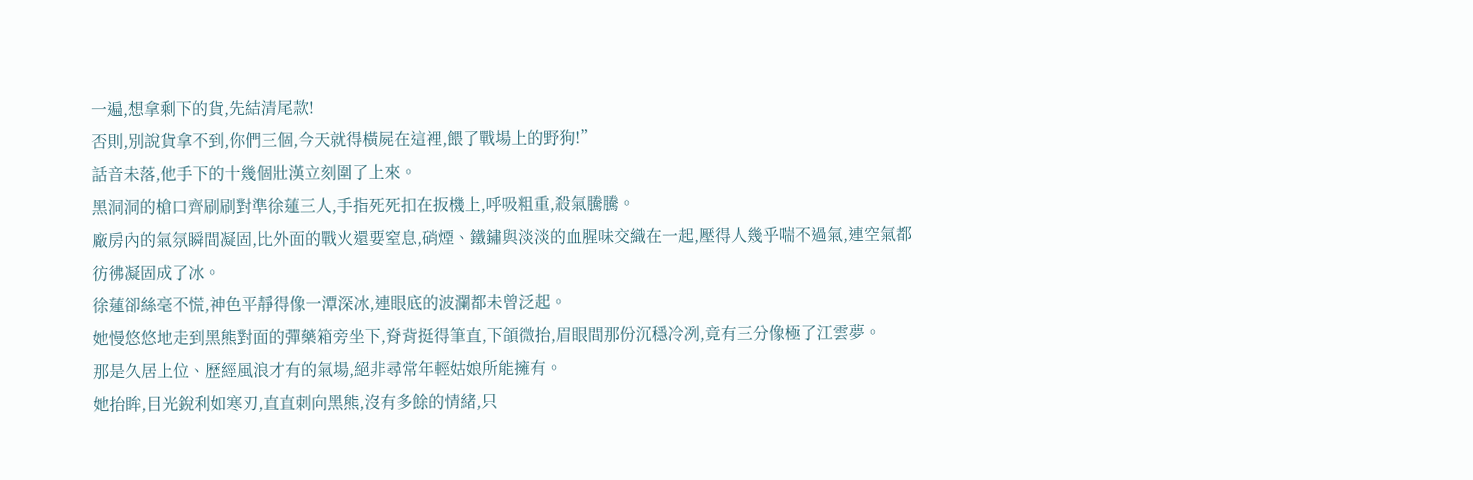一遍,想拿剩下的貨,先結清尾款!
否則,別說貨拿不到,你們三個,今天就得橫屍在這裡,餵了戰場上的野狗!”
話音未落,他手下的十幾個壯漢立刻圍了上來。
黑洞洞的槍口齊刷刷對準徐蓮三人,手指死死扣在扳機上,呼吸粗重,殺氣騰騰。
廠房內的氣氛瞬間凝固,比外面的戰火還要窒息,硝煙、鐵鏽與淡淡的血腥味交織在一起,壓得人幾乎喘不過氣,連空氣都彷彿凝固成了冰。
徐蓮卻絲毫不慌,神色平靜得像一潭深冰,連眼底的波瀾都未曾泛起。
她慢悠悠地走到黑熊對面的彈藥箱旁坐下,脊背挺得筆直,下頜微抬,眉眼間那份沉穩冷冽,竟有三分像極了江雲夢。
那是久居上位、歷經風浪才有的氣場,絕非尋常年輕姑娘所能擁有。
她抬眸,目光銳利如寒刃,直直刺向黑熊,沒有多餘的情緒,只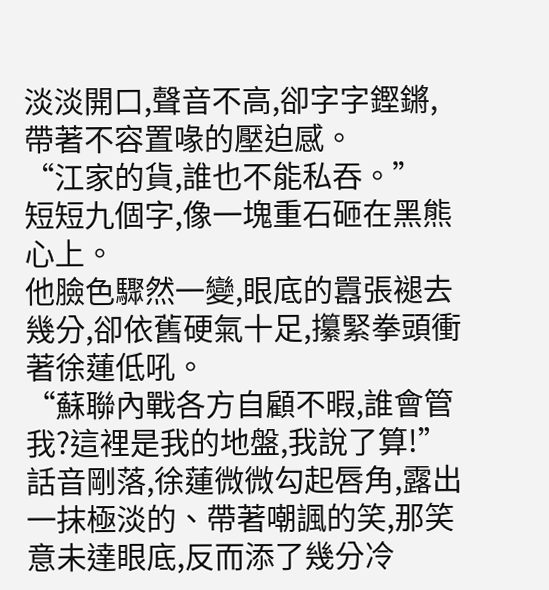淡淡開口,聲音不高,卻字字鏗鏘,帶著不容置喙的壓迫感。
“江家的貨,誰也不能私吞。”
短短九個字,像一塊重石砸在黑熊心上。
他臉色驟然一變,眼底的囂張褪去幾分,卻依舊硬氣十足,攥緊拳頭衝著徐蓮低吼。
“蘇聯內戰各方自顧不暇,誰會管我?這裡是我的地盤,我說了算!”
話音剛落,徐蓮微微勾起唇角,露出一抹極淡的、帶著嘲諷的笑,那笑意未達眼底,反而添了幾分冷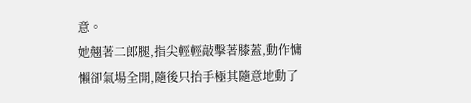意。
她翹著二郎腿,指尖輕輕敲擊著膝蓋,動作慵懶卻氣場全開,隨後只抬手極其隨意地動了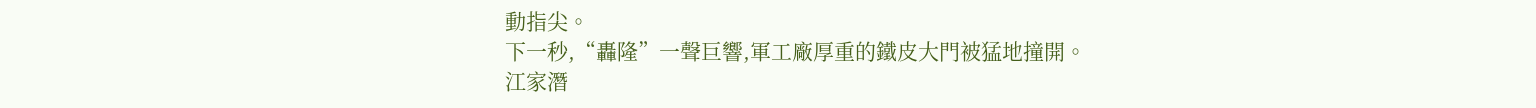動指尖。
下一秒,“轟隆”一聲巨響,軍工廠厚重的鐵皮大門被猛地撞開。
江家潛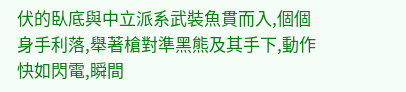伏的臥底與中立派系武裝魚貫而入,個個身手利落,舉著槍對準黑熊及其手下,動作快如閃電,瞬間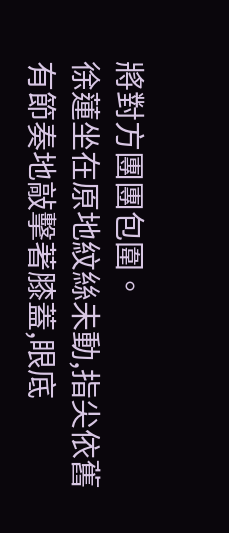將對方團團包圍。
徐蓮坐在原地紋絲未動,指尖依舊有節奏地敲擊著膝蓋,眼底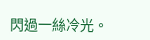閃過一絲冷光。